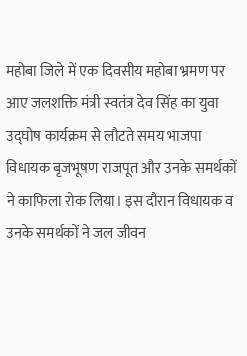महोबा जिले में एक दिवसीय महोबा भ्रमण पर आए जलशक्ति मंत्री स्वतंत्र देव सिंह का युवा उद्घोष कार्यक्रम से लौटते समय भाजपा विधायक बृजभूषण राजपूत और उनके समर्थकों ने काफिला रोक लिया। इस दौरान विधायक व उनके समर्थकों ने जल जीवन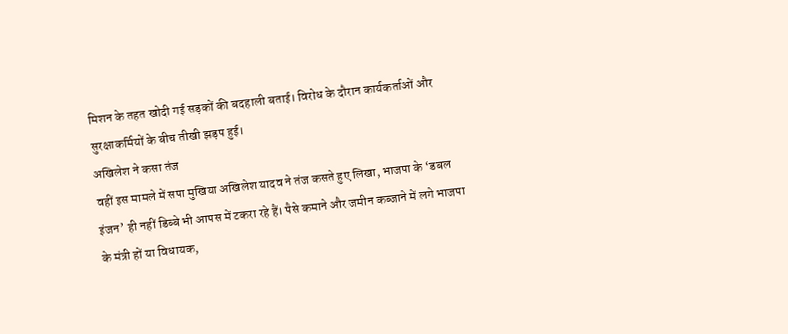मिशन के तहत खोदी गई सड़कों की बदहाली बताई। विरोध के दौरान कार्यकर्ताओं और सुरक्षाकर्मियों के बीच तीखी झड़प हुई।
अखिलेश ने कसा तंज
वहीं इस मामले में सपा मुखिया अखिलेश यादव ने तंज कसते हुए लिखा, भाजपा के ‘डबल इंजन’ ही नहीं डिब्बे भी आपस में टकरा रहे हैं। पैसे कमाने और जमीन कब्जाने में लगे भाजपा के मंत्री हों या विधायक,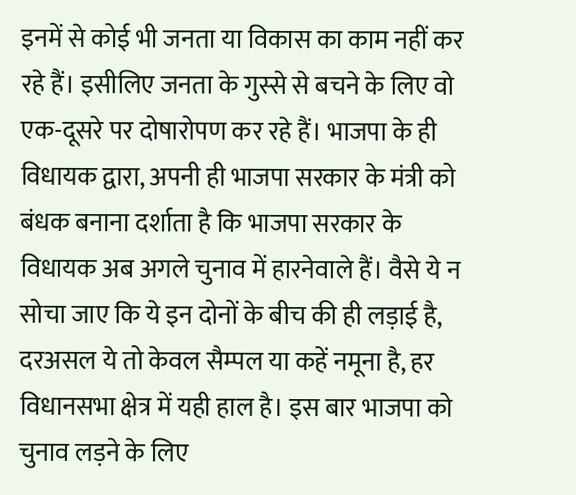इनमें से कोई भी जनता या विकास का काम नहीं कर रहे हैं। इसीलिए जनता के गुस्से से बचने के लिए वो एक-दूसरे पर दोषारोपण कर रहे हैं। भाजपा के ही विधायक द्वारा, अपनी ही भाजपा सरकार के मंत्री को बंधक बनाना दर्शाता है कि भाजपा सरकार के विधायक अब अगले चुनाव में हारनेवाले हैं। वैसे ये न सोचा जाए कि ये इन दोनों के बीच की ही लड़ाई है, दरअसल ये तो केवल सैम्पल या कहें नमूना है, हर विधानसभा क्षेत्र में यही हाल है। इस बार भाजपा को चुनाव लड़ने के लिए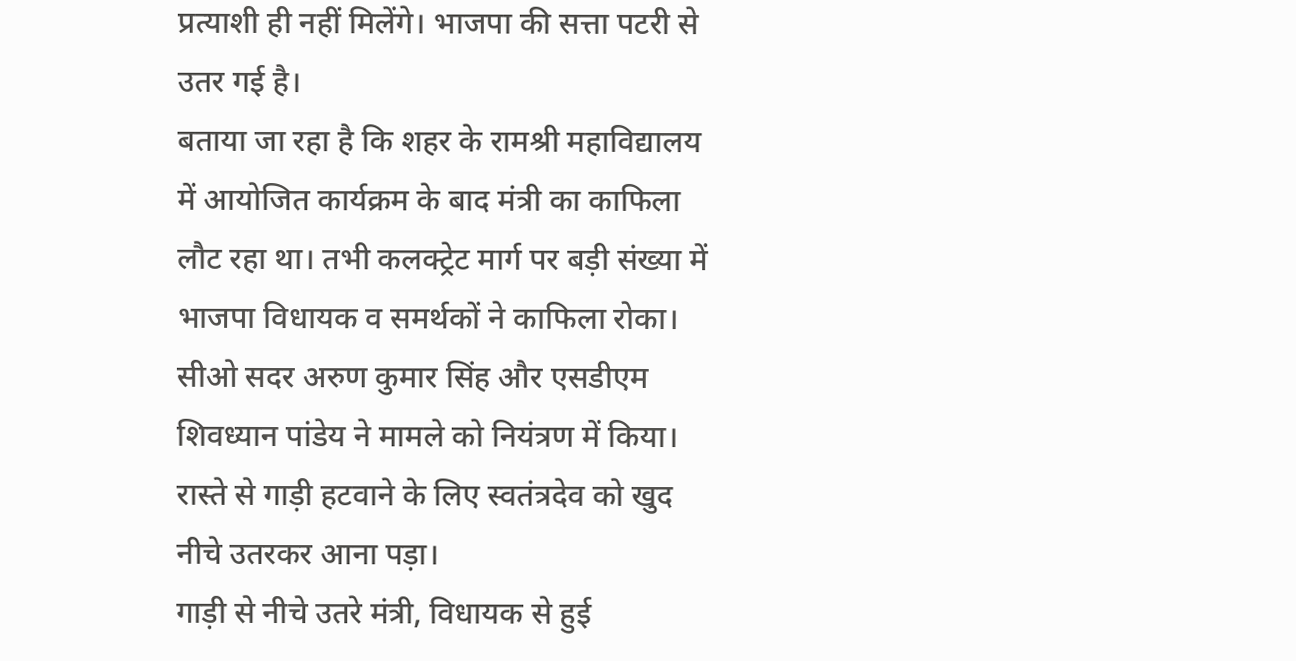प्रत्याशी ही नहीं मिलेंगे। भाजपा की सत्ता पटरी से उतर गई है।
बताया जा रहा है कि शहर के रामश्री महाविद्यालय में आयोजित कार्यक्रम के बाद मंत्री का काफिला लौट रहा था। तभी कलक्ट्रेट मार्ग पर बड़ी संख्या में भाजपा विधायक व समर्थकों ने काफिला रोका। सीओ सदर अरुण कुमार सिंह और एसडीएम शिवध्यान पांडेय ने मामले को नियंत्रण में किया। रास्ते से गाड़ी हटवाने के लिए स्वतंत्रदेव को खुद नीचे उतरकर आना पड़ा।
गाड़ी से नीचे उतरे मंत्री, विधायक से हुई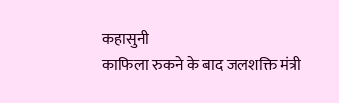कहासुनी
काफिला रुकने के बाद जलशक्ति मंत्री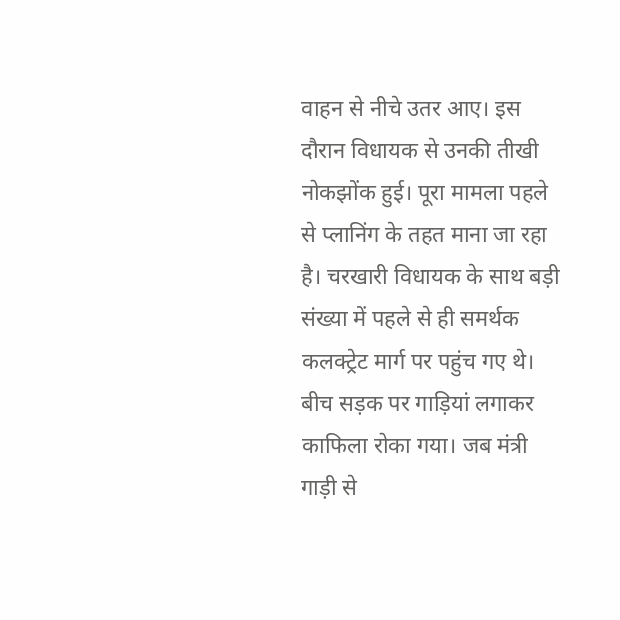वाहन से नीचे उतर आए। इस दौरान विधायक से उनकी तीखी नोकझोंक हुई। पूरा मामला पहले से प्लानिंग के तहत माना जा रहा है। चरखारी विधायक के साथ बड़ी संख्या में पहले से ही समर्थक कलक्ट्रेट मार्ग पर पहुंच गए थे। बीच सड़क पर गाड़ियां लगाकर काफिला रोका गया। जब मंत्री गाड़ी से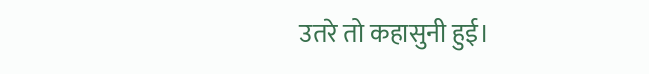उतरे तो कहासुनी हुई।